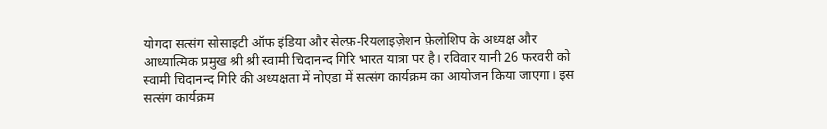योगदा सत्संग सोसाइटी ऑफ इंडिया और सेल्फ़-रियलाइज़ेशन फ़ेलोशिप के अध्यक्ष और आध्यात्मिक प्रमुख श्री श्री स्वामी चिदानन्द गिरि भारत यात्रा पर है। रविवार यानी 26 फरवरी को स्वामी चिदानन्द गिरि की अध्यक्षता में नोएडा में सत्संग कार्यक्रम का आयोजन किया जाएगा। इस सत्संग कार्यक्रम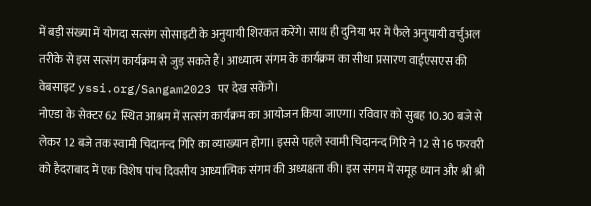में बड़ी संख्या में योगदा सत्संग सोसाइटी के अनुयायी शिरकत करेंगे। साथ ही दुनिया भर में फैले अनुयायी वर्चुअल तरीके से इस सत्संग कार्यक्रम से जुड़ सकते हैं। आध्यात्म संगम के कार्यक्रम का सीधा प्रसारण वाईएसएस की वेबसाइट yssi.org/Sangam2023 पर देख सकेंगे।
नोएडा के सेक्टर 62 स्थित आश्रम में सत्संग कार्यक्रम का आयोजन किया जाएगा। रविवार को सुबह 10.30 बजे से लेकर 12 बजे तक स्वामी चिदानन्द गिरि का व्याख्यान होगा। इससे पहले स्वामी चिदानन्द गिरि ने 12 से 16 फरवरी को हैदराबाद में एक विशेष पांच दिवसीय आध्यात्मिक संगम की अध्यक्षता की। इस संगम में समूह ध्यान और श्री श्री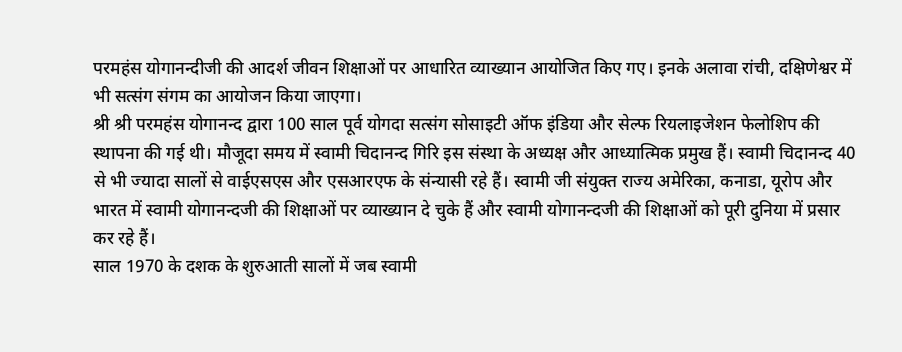परमहंस योगानन्दीजी की आदर्श जीवन शिक्षाओं पर आधारित व्याख्यान आयोजित किए गए। इनके अलावा रांची, दक्षिणेश्वर में भी सत्संग संगम का आयोजन किया जाएगा।
श्री श्री परमहंस योगानन्द द्वारा 100 साल पूर्व योगदा सत्संग सोसाइटी ऑफ इंडिया और सेल्फ रियलाइजेशन फेलोशिप की स्थापना की गई थी। मौजूदा समय में स्वामी चिदानन्द गिरि इस संस्था के अध्यक्ष और आध्यात्मिक प्रमुख हैं। स्वामी चिदानन्द 40 से भी ज्यादा सालों से वाईएसएस और एसआरएफ के संन्यासी रहे हैं। स्वामी जी संयुक्त राज्य अमेरिका, कनाडा, यूरोप और भारत में स्वामी योगानन्दजी की शिक्षाओं पर व्याख्यान दे चुके हैं और स्वामी योगानन्दजी की शिक्षाओं को पूरी दुनिया में प्रसार कर रहे हैं।
साल 1970 के दशक के शुरुआती सालों में जब स्वामी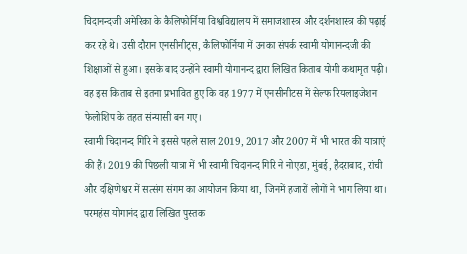चिदानन्दजी अमेरिका के कैलिफोर्निया विश्वविद्यालय में समाजशास्त्र और दर्शनशास्त्र की पढ़ाई कर रहे थे। उसी दौरान एनसीनीट्स, कैलिफोर्निया में उनका संपर्क स्वामी योगानन्दजी की शिक्षाओं से हुआ। इसके बाद उन्होंने स्वामी योगानन्द द्वारा लिखित किताब योगी कथामृत पढ़ी। वह इस किताब से इतना प्रभावित हुए कि वह 1977 में एनसीनीटस में सेल्फ रियलाइजेशन फेलोशिप के तहत संन्यासी बन गए।
स्वामी चिदानन्द गिरि ने इससे पहले साल 2019, 2017 और 2007 में भी भारत की यात्राएं की हैं। 2019 की पिछली यात्रा में भी स्वामी चिदानन्द गिरि ने नोएडा, मुंबई, हैदराबाद, रांची और दक्षिणेश्वर में सत्संग संगम का आयोजन किया था, जिनमें हजारों लोगों ने भाग लिया था। परमहंस योगानंद द्वारा लिखित पुस्तक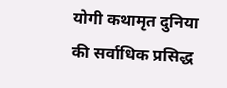योगी कथामृत दुनिया की सर्वाधिक प्रसिद्ध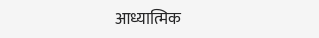आध्यात्मिक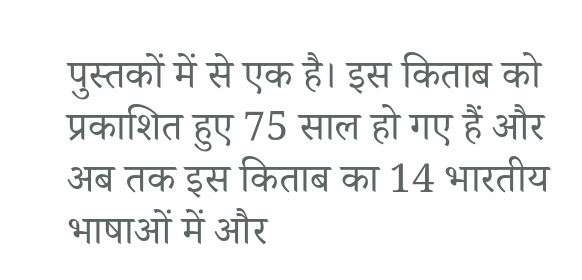पुस्तकों में से एक है। इस किताब को प्रकाशित हुए 75 साल हो गए हैं और अब तक इस किताब का 14 भारतीय भाषाओं में और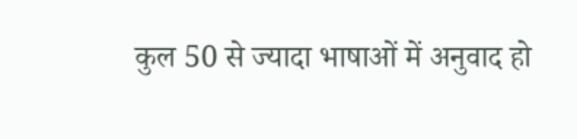कुल 50 से ज्यादा भाषाओं में अनुवाद हो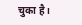चुका है।